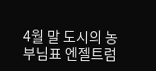4월 말 도시의 농부님표 엔젤트럼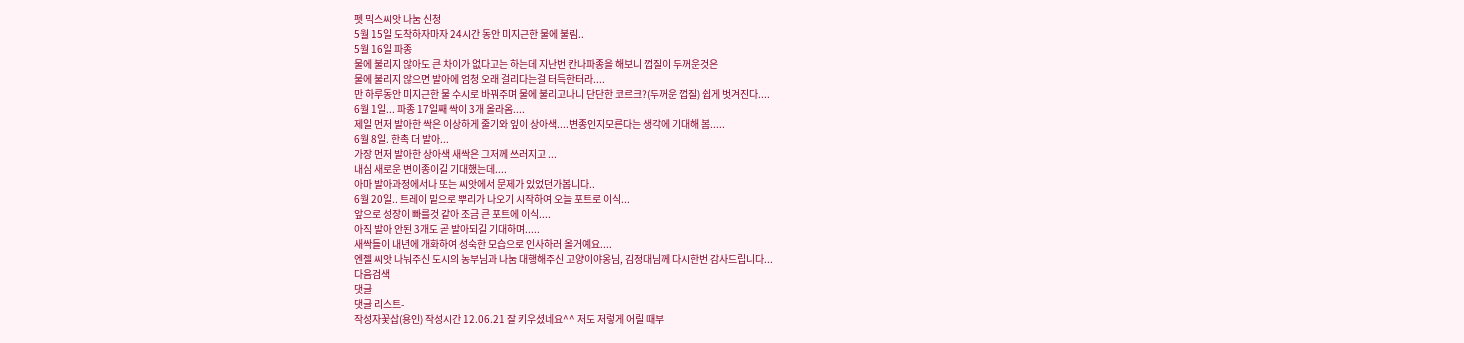펫 믹스씨앗 나눔 신청
5월 15일 도착하자마자 24시간 동안 미지근한 물에 불림..
5월 16일 파종
물에 불리지 않아도 큰 차이가 없다고는 하는데 지난번 칸나파종을 해보니 껍질이 두꺼운것은
물에 불리지 않으면 발아에 엄청 오래 걸리다는걸 터득한터라....
만 하루동안 미지근한 물 수시로 바꿔주며 물에 불리고나니 단단한 코르크?(두꺼운 껍질) 쉽게 벗겨진다....
6월 1일... 파종 17일째 싹이 3개 올라옴....
제일 먼저 발아한 싹은 이상하게 줄기와 잎이 상아색....변종인지모른다는 생각에 기대해 봄.....
6월 8일. 한촉 더 발아...
가장 먼저 발아한 상아색 새싹은 그저께 쓰러지고 ...
내심 새로운 변이종이길 기대했는데....
아마 발아과정에서나 또는 씨앗에서 문제가 있었던가봅니다..
6월 20일.. 트레이 밑으로 뿌리가 나오기 시작하여 오늘 포트로 이식...
앞으로 성장이 빠를것 같아 조금 큰 포트에 이식....
아직 발아 안된 3개도 곧 발아되길 기대하며.....
새싹들이 내년에 개화하여 성숙한 모습으로 인사하러 올거예요....
엔젤 씨앗 나눠주신 도시의 농부님과 나눔 대행해주신 고양이야옹님, 김정대님께 다시한번 감사드립니다...
다음검색
댓글
댓글 리스트-
작성자꽃삽(용인) 작성시간 12.06.21 잘 키우셨네요^^ 저도 저렇게 어릴 때부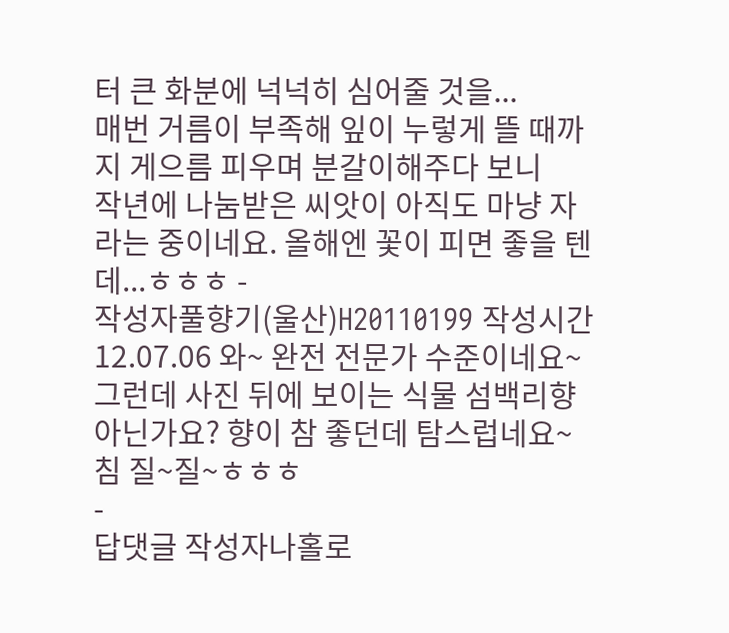터 큰 화분에 넉넉히 심어줄 것을...
매번 거름이 부족해 잎이 누렇게 뜰 때까지 게으름 피우며 분갈이해주다 보니
작년에 나눔받은 씨앗이 아직도 마냥 자라는 중이네요. 올해엔 꽃이 피면 좋을 텐데...ㅎㅎㅎ -
작성자풀향기(울산)H20110199 작성시간 12.07.06 와~ 완전 전문가 수준이네요~그런데 사진 뒤에 보이는 식물 섬백리향 아닌가요? 향이 참 좋던데 탐스럽네요~침 질~질~ㅎㅎㅎ
-
답댓글 작성자나홀로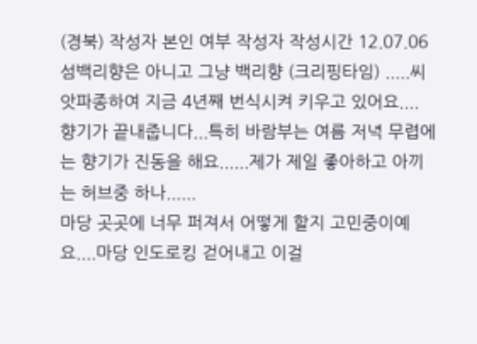(경북) 작성자 본인 여부 작성자 작성시간 12.07.06 섬백리향은 아니고 그냥 백리향 (크리핑타임) .....씨앗파종하여 지금 4년째 번식시켜 키우고 있어요....
향기가 끝내줍니다...특히 바람부는 여름 저녁 무렵에는 향기가 진동을 해요......제가 제일 좋아하고 아끼는 허브중 하나......
마당 곳곳에 너무 퍼져서 어떻게 할지 고민중이예요....마당 인도로킹 걷어내고 이걸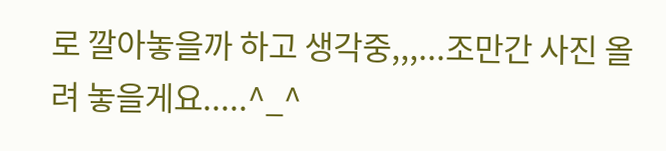로 깔아놓을까 하고 생각중,,,...조만간 사진 올려 놓을게요.....^_^